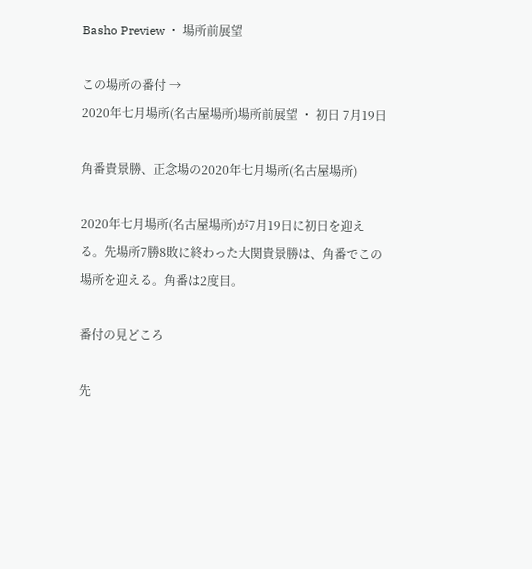Basho Preview ・ 場所前展望

この場所の番付 →
2020年七月場所(名古屋場所)場所前展望 ・ 初日 7月19日

角番貴景勝、正念場の2020年七月場所(名古屋場所)

2020年七月場所(名古屋場所)が7月19日に初日を迎える。先場所7勝8敗に終わった大関貴景勝は、角番でこの場所を迎える。角番は2度目。

番付の見どころ

先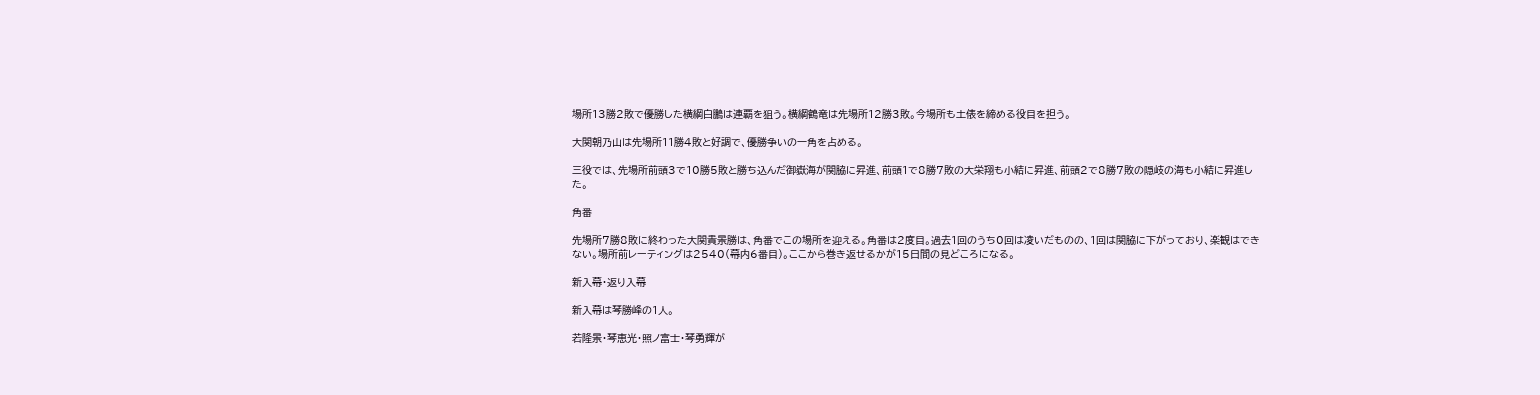場所13勝2敗で優勝した横綱白鵬は連覇を狙う。横綱鶴竜は先場所12勝3敗。今場所も土俵を締める役目を担う。

大関朝乃山は先場所11勝4敗と好調で、優勝争いの一角を占める。

三役では、先場所前頭3で10勝5敗と勝ち込んだ御嶽海が関脇に昇進、前頭1で8勝7敗の大栄翔も小結に昇進、前頭2で8勝7敗の隠岐の海も小結に昇進した。

角番

先場所7勝8敗に終わった大関貴景勝は、角番でこの場所を迎える。角番は2度目。過去1回のうち0回は凌いだものの、1回は関脇に下がっており、楽観はできない。場所前レーティングは2540(幕内6番目)。ここから巻き返せるかが15日間の見どころになる。

新入幕・返り入幕

新入幕は琴勝峰の1人。

若隆景・琴恵光・照ノ富士・琴勇輝が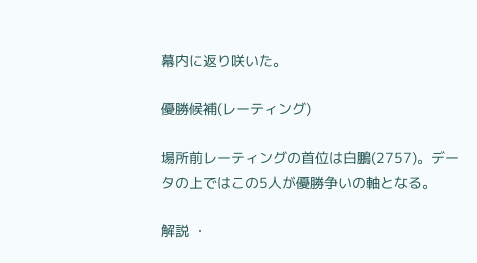幕内に返り咲いた。

優勝候補(レーティング)

場所前レーティングの首位は白鵬(2757)。データの上ではこの5人が優勝争いの軸となる。

解説 ・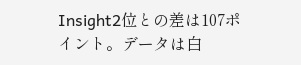Insight2位との差は107ポイント。データは白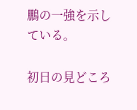鵬の一強を示している。

初日の見どころ